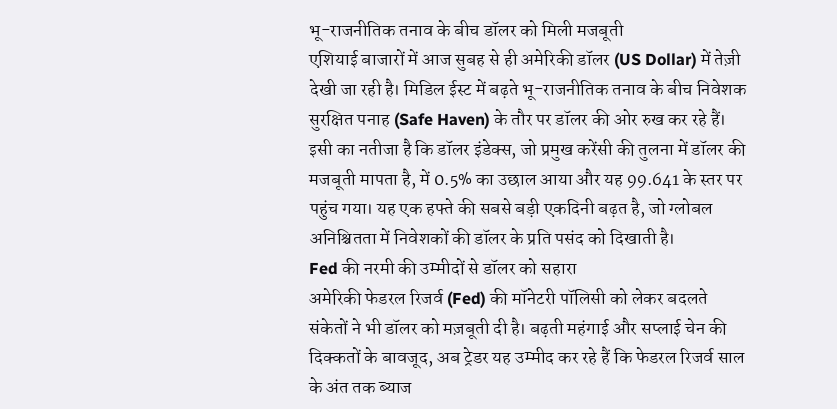भू-राजनीतिक तनाव के बीच डॉलर को मिली मजबूती
एशियाई बाजारों में आज सुबह से ही अमेरिकी डॉलर (US Dollar) में तेज़ी देखी जा रही है। मिडिल ईस्ट में बढ़ते भू-राजनीतिक तनाव के बीच निवेशक सुरक्षित पनाह (Safe Haven) के तौर पर डॉलर की ओर रुख कर रहे हैं। इसी का नतीजा है कि डॉलर इंडेक्स, जो प्रमुख करेंसी की तुलना में डॉलर की मजबूती मापता है, में 0.5% का उछाल आया और यह 99.641 के स्तर पर पहुंच गया। यह एक हफ्ते की सबसे बड़ी एकदिनी बढ़त है, जो ग्लोबल अनिश्चितता में निवेशकों की डॉलर के प्रति पसंद को दिखाती है।
Fed की नरमी की उम्मीदों से डॉलर को सहारा
अमेरिकी फेडरल रिजर्व (Fed) की मॉनेटरी पॉलिसी को लेकर बदलते संकेतों ने भी डॉलर को मज़बूती दी है। बढ़ती महंगाई और सप्लाई चेन की दिक्कतों के बावजूद, अब ट्रेडर यह उम्मीद कर रहे हैं कि फेडरल रिजर्व साल के अंत तक ब्याज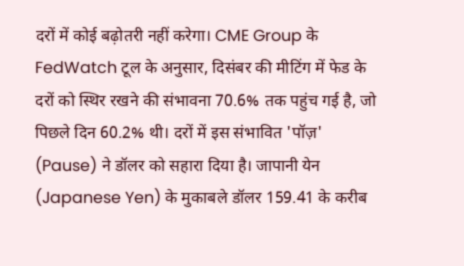दरों में कोई बढ़ोतरी नहीं करेगा। CME Group के FedWatch टूल के अनुसार, दिसंबर की मीटिंग में फेड के दरों को स्थिर रखने की संभावना 70.6% तक पहुंच गई है, जो पिछले दिन 60.2% थी। दरों में इस संभावित 'पॉज़' (Pause) ने डॉलर को सहारा दिया है। जापानी येन (Japanese Yen) के मुकाबले डॉलर 159.41 के करीब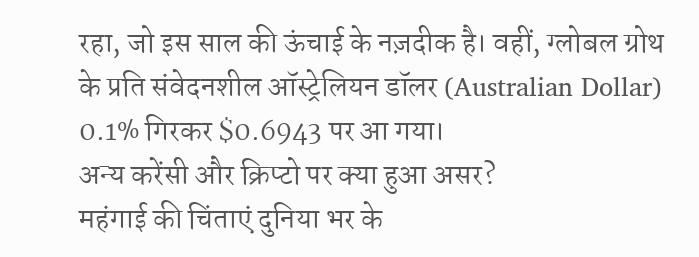रहा, जो इस साल की ऊंचाई के नज़दीक है। वहीं, ग्लोबल ग्रोथ के प्रति संवेदनशील ऑस्ट्रेलियन डॉलर (Australian Dollar) 0.1% गिरकर $0.6943 पर आ गया।
अन्य करेंसी और क्रिप्टो पर क्या हुआ असर?
महंगाई की चिंताएं दुनिया भर के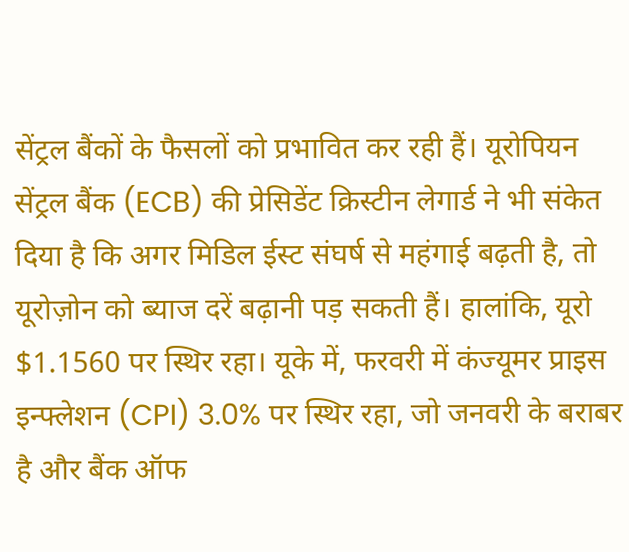सेंट्रल बैंकों के फैसलों को प्रभावित कर रही हैं। यूरोपियन सेंट्रल बैंक (ECB) की प्रेसिडेंट क्रिस्टीन लेगार्ड ने भी संकेत दिया है कि अगर मिडिल ईस्ट संघर्ष से महंगाई बढ़ती है, तो यूरोज़ोन को ब्याज दरें बढ़ानी पड़ सकती हैं। हालांकि, यूरो $1.1560 पर स्थिर रहा। यूके में, फरवरी में कंज्यूमर प्राइस इन्फ्लेशन (CPI) 3.0% पर स्थिर रहा, जो जनवरी के बराबर है और बैंक ऑफ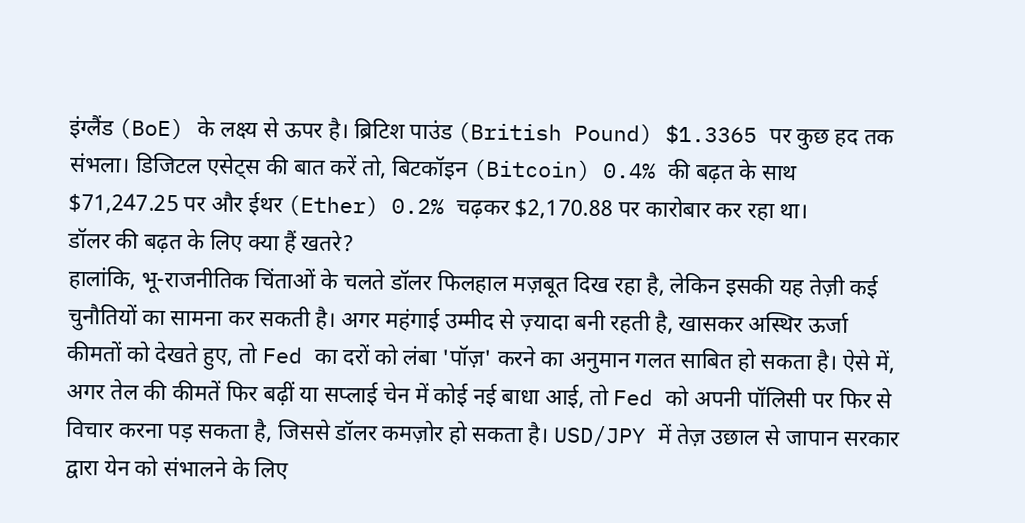इंग्लैंड (BoE) के लक्ष्य से ऊपर है। ब्रिटिश पाउंड (British Pound) $1.3365 पर कुछ हद तक संभला। डिजिटल एसेट्स की बात करें तो, बिटकॉइन (Bitcoin) 0.4% की बढ़त के साथ $71,247.25 पर और ईथर (Ether) 0.2% चढ़कर $2,170.88 पर कारोबार कर रहा था।
डॉलर की बढ़त के लिए क्या हैं खतरे?
हालांकि, भू-राजनीतिक चिंताओं के चलते डॉलर फिलहाल मज़बूत दिख रहा है, लेकिन इसकी यह तेज़ी कई चुनौतियों का सामना कर सकती है। अगर महंगाई उम्मीद से ज़्यादा बनी रहती है, खासकर अस्थिर ऊर्जा कीमतों को देखते हुए, तो Fed का दरों को लंबा 'पॉज़' करने का अनुमान गलत साबित हो सकता है। ऐसे में, अगर तेल की कीमतें फिर बढ़ीं या सप्लाई चेन में कोई नई बाधा आई, तो Fed को अपनी पॉलिसी पर फिर से विचार करना पड़ सकता है, जिससे डॉलर कमज़ोर हो सकता है। USD/JPY में तेज़ उछाल से जापान सरकार द्वारा येन को संभालने के लिए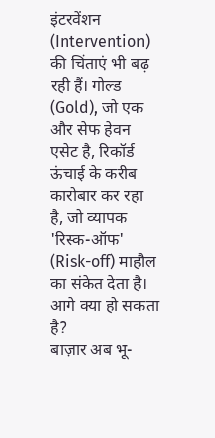इंटरवेंशन (Intervention) की चिंताएं भी बढ़ रही हैं। गोल्ड (Gold), जो एक और सेफ हेवन एसेट है, रिकॉर्ड ऊंचाई के करीब कारोबार कर रहा है, जो व्यापक 'रिस्क-ऑफ' (Risk-off) माहौल का संकेत देता है।
आगे क्या हो सकता है?
बाज़ार अब भू-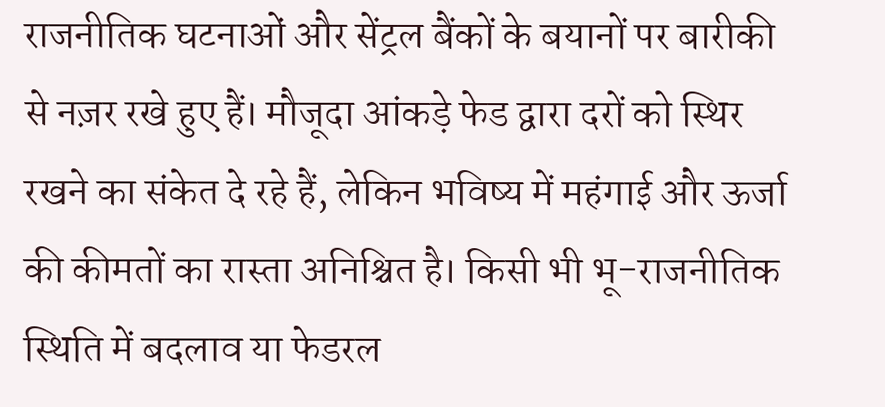राजनीतिक घटनाओं और सेंट्रल बैंकों के बयानों पर बारीकी से नज़र रखे हुए हैं। मौजूदा आंकड़े फेड द्वारा दरों को स्थिर रखने का संकेत दे रहे हैं, लेकिन भविष्य में महंगाई और ऊर्जा की कीमतों का रास्ता अनिश्चित है। किसी भी भू-राजनीतिक स्थिति में बदलाव या फेडरल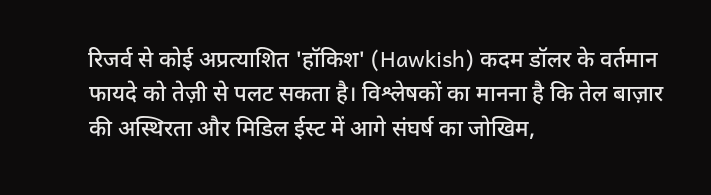रिजर्व से कोई अप्रत्याशित 'हॉकिश' (Hawkish) कदम डॉलर के वर्तमान फायदे को तेज़ी से पलट सकता है। विश्लेषकों का मानना है कि तेल बाज़ार की अस्थिरता और मिडिल ईस्ट में आगे संघर्ष का जोखिम,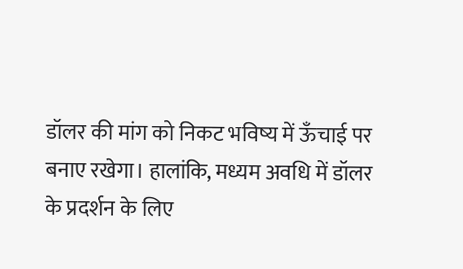डॉलर की मांग को निकट भविष्य में ऊँचाई पर बनाए रखेगा। हालांकि, मध्यम अवधि में डॉलर के प्रदर्शन के लिए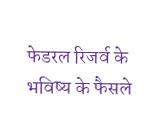फेडरल रिजर्व के भविष्य के फैसले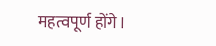महत्वपूर्ण होंगे।